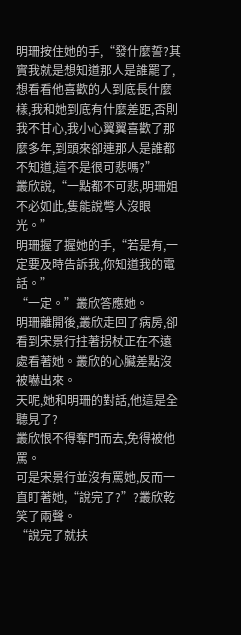明珊按住她的手,“發什麼誓?其實我就是想知道那人是誰罷了,想看看他喜歡的人到底長什麼樣,我和她到底有什麼差距,否則我不甘心,我小心翼翼喜歡了那麼多年,到頭來卻連那人是誰都不知道,這不是很可悲嗎?”
叢欣說,“一點都不可悲,明珊姐不必如此,隻能說彆人沒眼光。”
明珊握了握她的手,“若是有,一定要及時告訴我,你知道我的電話。”
“一定。”叢欣答應她。
明珊離開後,叢欣走回了病房,卻看到宋景行拄著拐杖正在不遠處看著她。叢欣的心臟差點沒被嚇出來。
天呢,她和明珊的對話,他這是全聽見了?
叢欣恨不得奪門而去,免得被他罵。
可是宋景行並沒有罵她,反而一直盯著她,“說完了?”?叢欣乾笑了兩聲。
“說完了就扶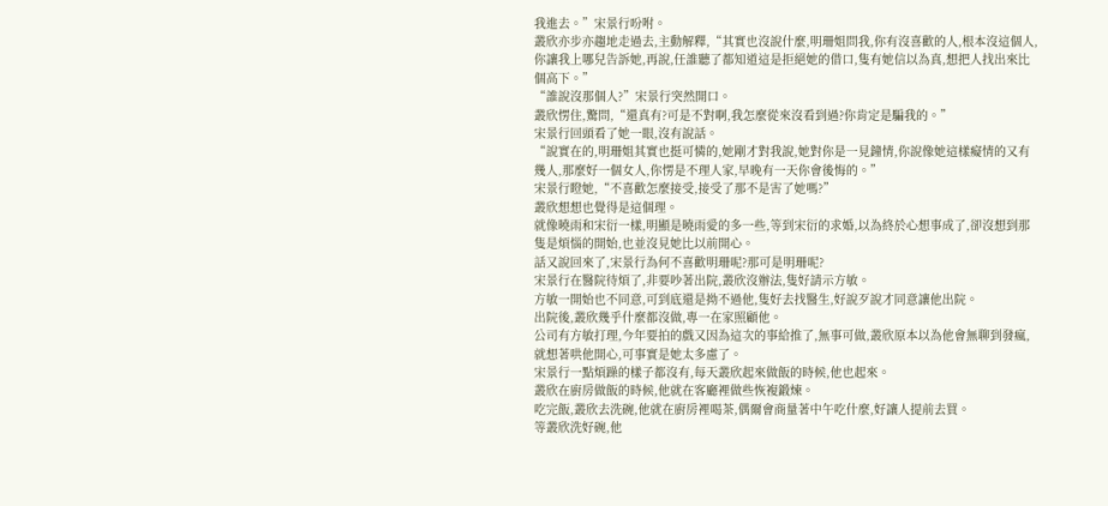我進去。”宋景行吩咐。
叢欣亦步亦趨地走過去,主動解釋,“其實也沒說什麼,明珊姐問我,你有沒喜歡的人,根本沒這個人,你讓我上哪兒告訴她,再說,任誰聽了都知道這是拒絕她的借口,隻有她信以為真,想把人找出來比個高下。”
“誰說沒那個人?”宋景行突然開口。
叢欣愣住,驚問,“還真有?可是不對啊,我怎麼從來沒看到過?你肯定是騙我的。”
宋景行回頭看了她一眼,沒有說話。
“說實在的,明珊姐其實也挺可憐的,她剛才對我說,她對你是一見鐘情,你說像她這樣癡情的又有幾人,那麼好一個女人,你愣是不理人家,早晚有一天你會後悔的。”
宋景行瞪她,“不喜歡怎麼接受,接受了那不是害了她嗎?”
叢欣想想也覺得是這個理。
就像曉雨和宋衍一樣,明顯是曉雨愛的多一些,等到宋衍的求婚,以為終於心想事成了,卻沒想到那隻是煩惱的開始,也並沒見她比以前開心。
話又說回來了,宋景行為何不喜歡明珊呢?那可是明珊呢?
宋景行在醫院待煩了,非要吵著出院,叢欣沒辦法,隻好請示方敏。
方敏一開始也不同意,可到底還是拗不過他,隻好去找醫生,好說歹說才同意讓他出院。
出院後,叢欣幾乎什麼都沒做,專一在家照顧他。
公司有方敏打理,今年要拍的戲又因為這次的事給推了,無事可做,叢欣原本以為他會無聊到發瘋,就想著哄他開心,可事實是她太多慮了。
宋景行一點煩躁的樣子都沒有,每天叢欣起來做飯的時候,他也起來。
叢欣在廚房做飯的時候,他就在客廳裡做些恢複鍛煉。
吃完飯,叢欣去洗碗,他就在廚房裡喝茶,偶爾會商量著中午吃什麼,好讓人提前去買。
等叢欣洗好碗,他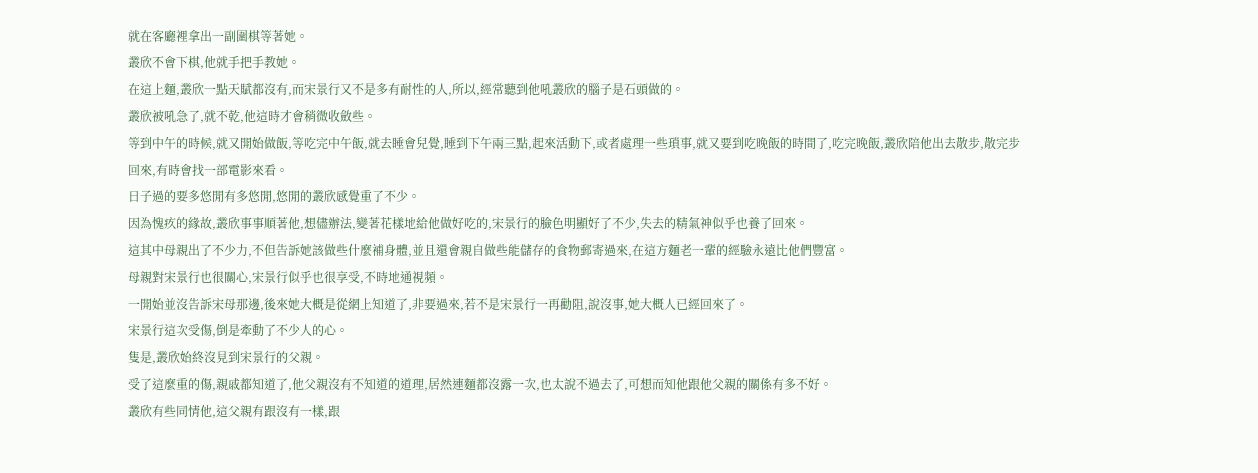就在客廳裡拿出一副圍棋等著她。
叢欣不會下棋,他就手把手教她。
在這上麵,叢欣一點天賦都沒有,而宋景行又不是多有耐性的人,所以,經常聽到他吼叢欣的腦子是石頭做的。
叢欣被吼急了,就不乾,他這時才會稍微收斂些。
等到中午的時候,就又開始做飯,等吃完中午飯,就去睡會兒覺,睡到下午兩三點,起來活動下,或者處理一些瑣事,就又要到吃晚飯的時間了,吃完晚飯,叢欣陪他出去散步,散完步回來,有時會找一部電影來看。
日子過的要多悠閒有多悠閒,悠閒的叢欣感覺重了不少。
因為愧疚的緣故,叢欣事事順著他,想儘辦法,變著花樣地給他做好吃的,宋景行的臉色明顯好了不少,失去的精氣神似乎也養了回來。
這其中母親出了不少力,不但告訴她該做些什麼補身體,並且還會親自做些能儲存的食物郵寄過來,在這方麵老一輩的經驗永遠比他們豐富。
母親對宋景行也很關心,宋景行似乎也很享受,不時地通視頻。
一開始並沒告訴宋母那邊,後來她大概是從網上知道了,非要過來,若不是宋景行一再勸阻,說沒事,她大概人已經回來了。
宋景行這次受傷,倒是牽動了不少人的心。
隻是,叢欣始終沒見到宋景行的父親。
受了這麼重的傷,親戚都知道了,他父親沒有不知道的道理,居然連麵都沒露一次,也太說不過去了,可想而知他跟他父親的關係有多不好。
叢欣有些同情他,這父親有跟沒有一樣,跟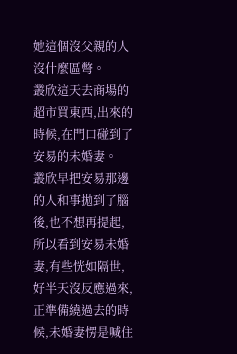她這個沒父親的人沒什麼區彆。
叢欣這天去商場的超市買東西,出來的時候,在門口碰到了安易的未婚妻。
叢欣早把安易那邊的人和事拋到了腦後,也不想再提起,所以看到安易未婚妻,有些恍如隔世,好半天沒反應過來,正準備繞過去的時候,未婚妻愣是喊住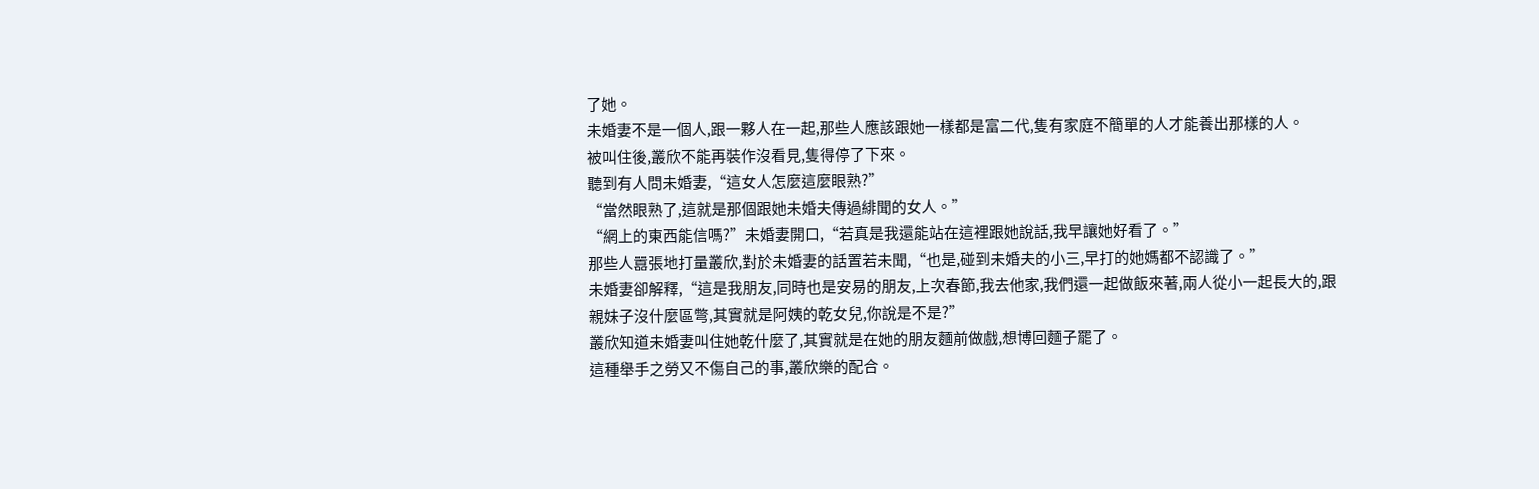了她。
未婚妻不是一個人,跟一夥人在一起,那些人應該跟她一樣都是富二代,隻有家庭不簡單的人才能養出那樣的人。
被叫住後,叢欣不能再裝作沒看見,隻得停了下來。
聽到有人問未婚妻,“這女人怎麼這麼眼熟?”
“當然眼熟了,這就是那個跟她未婚夫傳過緋聞的女人。”
“網上的東西能信嗎?”未婚妻開口,“若真是我還能站在這裡跟她說話,我早讓她好看了。”
那些人囂張地打量叢欣,對於未婚妻的話置若未聞,“也是,碰到未婚夫的小三,早打的她媽都不認識了。”
未婚妻卻解釋,“這是我朋友,同時也是安易的朋友,上次春節,我去他家,我們還一起做飯來著,兩人從小一起長大的,跟親妹子沒什麼區彆,其實就是阿姨的乾女兒,你說是不是?”
叢欣知道未婚妻叫住她乾什麼了,其實就是在她的朋友麵前做戲,想博回麵子罷了。
這種舉手之勞又不傷自己的事,叢欣樂的配合。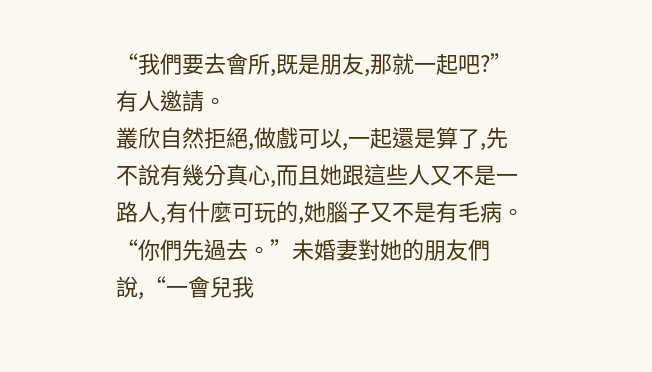“我們要去會所,既是朋友,那就一起吧?”有人邀請。
叢欣自然拒絕,做戲可以,一起還是算了,先不說有幾分真心,而且她跟這些人又不是一路人,有什麼可玩的,她腦子又不是有毛病。
“你們先過去。”未婚妻對她的朋友們說,“一會兒我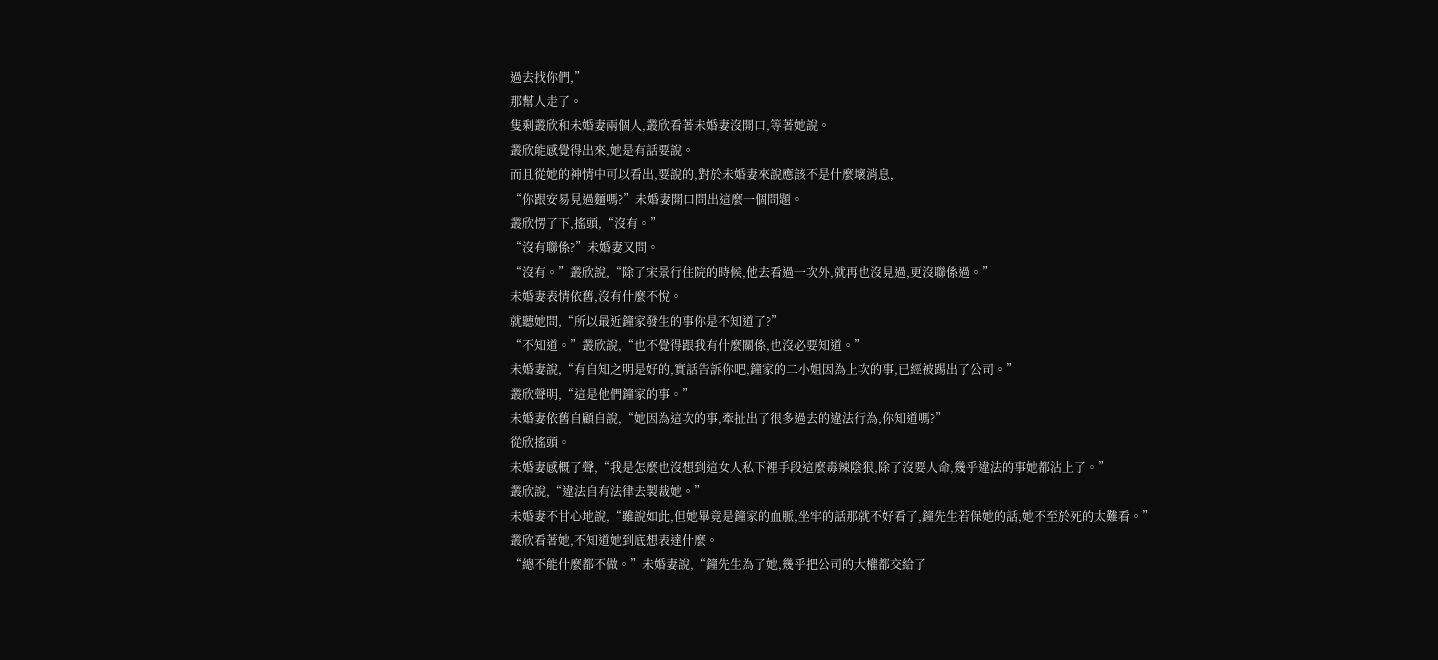過去找你們,”
那幫人走了。
隻剩叢欣和未婚妻兩個人,叢欣看著未婚妻沒開口,等著她說。
叢欣能感覺得出來,她是有話要說。
而且從她的神情中可以看出,要說的,對於未婚妻來說應該不是什麼壞消息,
“你跟安易見過麵嗎?”未婚妻開口問出這麼一個問題。
叢欣愣了下,搖頭,“沒有。”
“沒有聯係?”未婚妻又問。
“沒有。”叢欣說,“除了宋景行住院的時候,他去看過一次外,就再也沒見過,更沒聯係過。”
未婚妻表情依舊,沒有什麼不悅。
就聽她問,“所以最近鐘家發生的事你是不知道了?”
“不知道。”叢欣說,“也不覺得跟我有什麼關係,也沒必要知道。”
未婚妻說,“有自知之明是好的,實話告訴你吧,鐘家的二小姐因為上次的事,已經被踢出了公司。”
叢欣聲明,“這是他們鐘家的事。”
未婚妻依舊自顧自說,“她因為這次的事,牽扯出了很多過去的違法行為,你知道嗎?”
從欣搖頭。
未婚妻感概了聲,“我是怎麼也沒想到這女人私下裡手段這麼毒辣陰狠,除了沒要人命,幾乎違法的事她都沾上了。”
叢欣說,“違法自有法律去製裁她。”
未婚妻不甘心地說,“雖說如此,但她畢竟是鐘家的血脈,坐牢的話那就不好看了,鐘先生若保她的話,她不至於死的太難看。”
叢欣看著她,不知道她到底想表達什麼。
“總不能什麼都不做。”未婚妻說,“鐘先生為了她,幾乎把公司的大權都交給了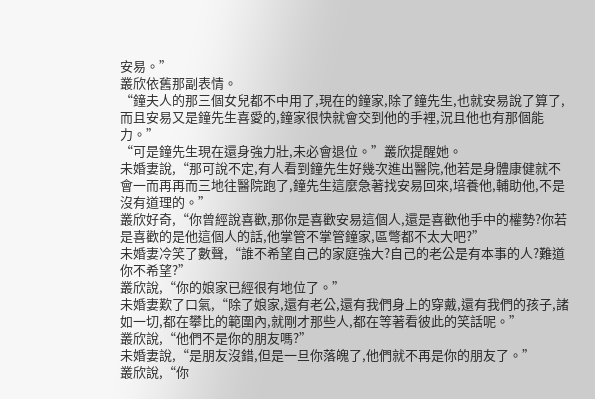安易。”
叢欣依舊那副表情。
“鐘夫人的那三個女兒都不中用了,現在的鐘家,除了鐘先生,也就安易說了算了,而且安易又是鐘先生喜愛的,鐘家很快就會交到他的手裡,況且他也有那個能力。”
“可是鐘先生現在還身強力壯,未必會退位。”叢欣提醒她。
未婚妻說,“那可說不定,有人看到鐘先生好幾次進出醫院,他若是身體康健就不會一而再再而三地往醫院跑了,鐘先生這麼急著找安易回來,培養他,輔助他,不是沒有道理的。”
叢欣好奇,“你曾經說喜歡,那你是喜歡安易這個人,還是喜歡他手中的權勢?你若是喜歡的是他這個人的話,他掌管不掌管鐘家,區彆都不太大吧?”
未婚妻冷笑了數聲,“誰不希望自己的家庭強大?自己的老公是有本事的人?難道你不希望?”
叢欣說,“你的娘家已經很有地位了。”
未婚妻歎了口氣,“除了娘家,還有老公,還有我們身上的穿戴,還有我們的孩子,諸如一切,都在攀比的範圍內,就剛才那些人,都在等著看彼此的笑話呢。”
叢欣說,“他們不是你的朋友嗎?”
未婚妻說,“是朋友沒錯,但是一旦你落魄了,他們就不再是你的朋友了。”
叢欣說,“你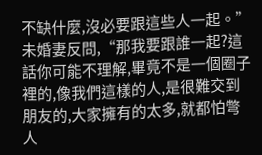不缺什麼,沒必要跟這些人一起。”
未婚妻反問,“那我要跟誰一起?這話你可能不理解,畢竟不是一個圈子裡的,像我們這樣的人,是很難交到朋友的,大家擁有的太多,就都怕彆人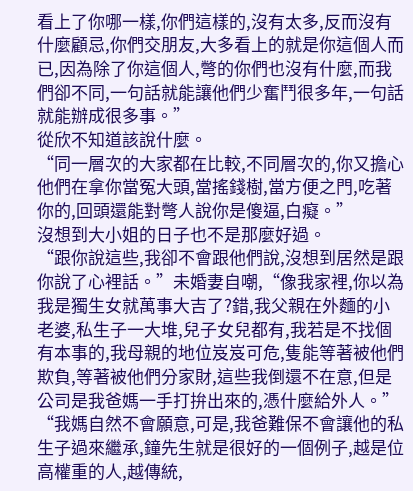看上了你哪一樣,你們這樣的,沒有太多,反而沒有什麼顧忌,你們交朋友,大多看上的就是你這個人而已,因為除了你這個人,彆的你們也沒有什麼,而我們卻不同,一句話就能讓他們少奮鬥很多年,一句話就能辦成很多事。”
從欣不知道該說什麼。
“同一層次的大家都在比較,不同層次的,你又擔心他們在拿你當冤大頭,當搖錢樹,當方便之門,吃著你的,回頭還能對彆人說你是傻逼,白癡。”
沒想到大小姐的日子也不是那麼好過。
“跟你說這些,我卻不會跟他們說,沒想到居然是跟你說了心裡話。”未婚妻自嘲,“像我家裡,你以為我是獨生女就萬事大吉了?錯,我父親在外麵的小老婆,私生子一大堆,兒子女兒都有,我若是不找個有本事的,我母親的地位岌岌可危,隻能等著被他們欺負,等著被他們分家財,這些我倒還不在意,但是公司是我爸媽一手打拚出來的,憑什麼給外人。”
“我媽自然不會願意,可是,我爸難保不會讓他的私生子過來繼承,鐘先生就是很好的一個例子,越是位高權重的人,越傳統,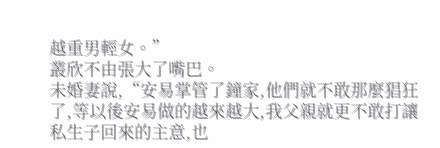越重男輕女。”
叢欣不由張大了嘴巴。
未婚妻說,“安易掌管了鐘家,他們就不敢那麼猖狂了,等以後安易做的越來越大,我父親就更不敢打讓私生子回來的主意,也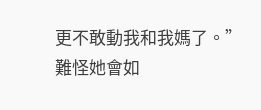更不敢動我和我媽了。”
難怪她會如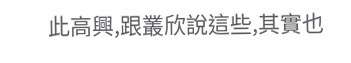此高興,跟叢欣說這些,其實也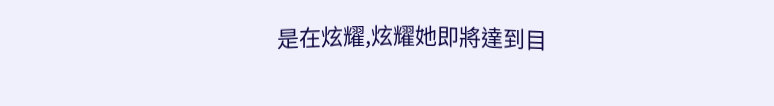是在炫耀,炫耀她即將達到目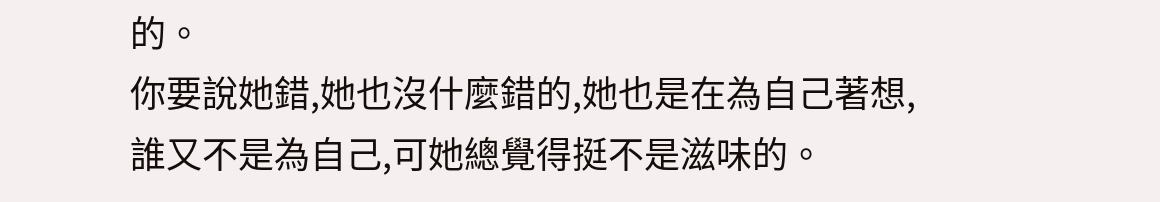的。
你要說她錯,她也沒什麼錯的,她也是在為自己著想,誰又不是為自己,可她總覺得挺不是滋味的。